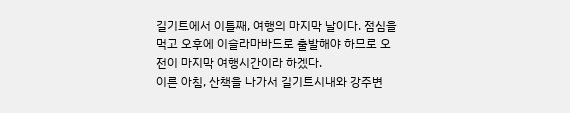길기트에서 이틀째, 여행의 마지막 날이다. 점심을 먹고 오후에 이슬라마바드로 출발해야 하므로 오전이 마지막 여행시간이라 하겠다.
이른 아침, 산책을 나가서 길기트시내와 강주변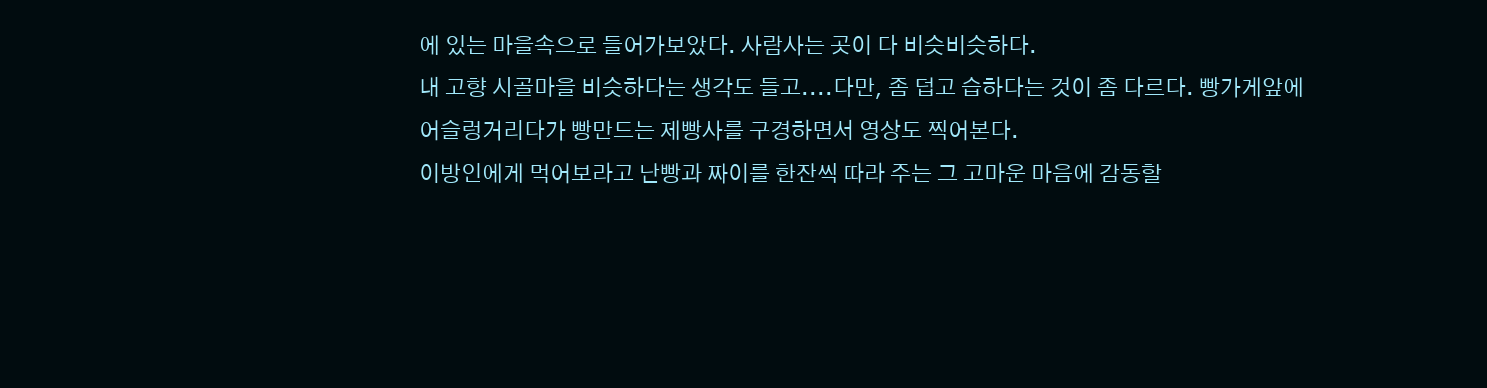에 있는 마을속으로 들어가보았다. 사람사는 곳이 다 비슷비슷하다.
내 고향 시골마을 비슷하다는 생각도 들고....다만, 좀 덥고 습하다는 것이 좀 다르다. 빵가게앞에 어슬렁거리다가 빵만드는 제빵사를 구경하면서 영상도 찍어본다.
이방인에게 먹어보라고 난빵과 짜이를 한잔씩 따라 주는 그 고마운 마음에 감동할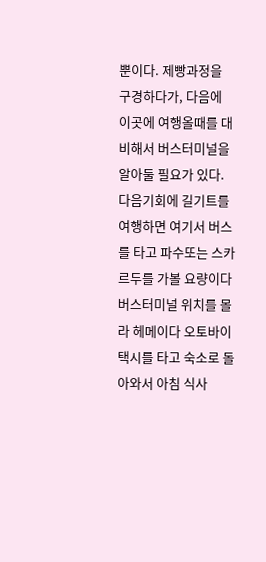뿐이다. 제빵과정을 구경하다가, 다음에 이곳에 여행올때를 대비해서 버스터미널을 알아둘 필요가 있다.
다음기회에 길기트를 여행하면 여기서 버스를 타고 파수또는 스카르두를 가볼 요량이다 버스터미널 위치를 몰라 헤메이다 오토바이 택시를 타고 숙소로 돌아와서 아침 식사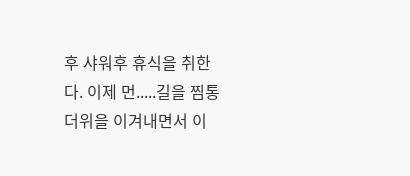후 샤워후 휴식을 취한다. 이제 먼.....길을 찜통더위을 이겨내면서 이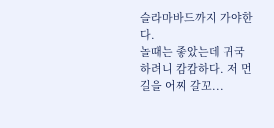슬라마바드까지 가야한다.
놀때는 좋았는데 귀국하려니 캄캄하다. 저 먼길을 어찌 갈꼬...